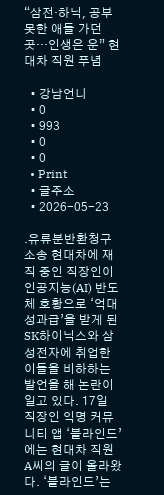“삼전·하닉, 공부 못한 애들 가던 곳…인생은 운” 현대차 직원 푸념

  • 강남언니
  • 0
  • 993
  • 0
  • 0
  • Print
  • 글주소
  • 2026-05-23

.유류분반환청구소송 현대차에 재직 중인 직장인이 인공지능(AI) 반도체 호황으로 ‘억대 성과급’을 받게 된 SK하이닉스와 삼성전자에 취업한 이들을 비하하는 발언을 해 논란이 일고 있다. 17일 직장인 익명 커뮤니티 앱 ‘블라인드’에는 현대차 직원 A씨의 글이 올라왔다. ‘블라인드’는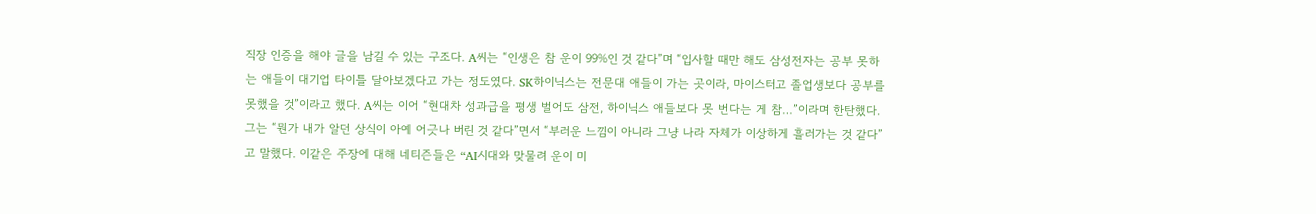직장 인증을 해야 글을 남길 수 있는 구조다. A씨는 “인생은 참 운이 99%인 것 같다”며 “입사할 때만 해도 삼성전자는 공부 못하는 애들이 대기업 타이틀 달아보겠다고 가는 정도였다. SK하이닉스는 전문대 애들이 가는 곳이라, 마이스터고 졸업생보다 공부를 못했을 것”이라고 했다. A씨는 이어 “현대차 성과급을 평생 벌어도 삼전, 하이닉스 애들보다 못 번다는 게 참…”이라며 한탄했다. 그는 “뭔가 내가 알던 상식이 아예 어긋나 버린 것 같다”면서 “부러운 느낌이 아니라 그냥 나라 자체가 이상하게 흘러가는 것 같다”고 말했다. 이같은 주장에 대해 네티즌들은 “AI시대와 맞물려 운이 미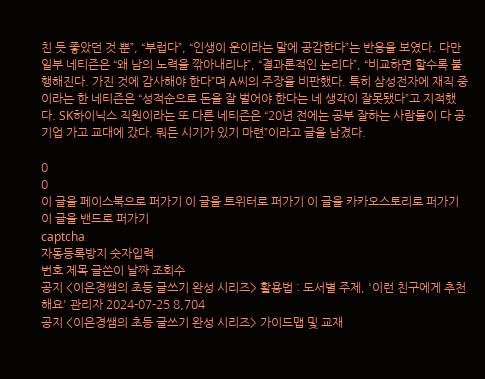친 듯 좋았던 것 뿐”, “부럽다”, “인생이 운이라는 말에 공감한다”는 반응을 보였다. 다만 일부 네티즌은 “왜 남의 노력을 깎아내리냐”, “결과론적인 논리다”, “비교하면 할수록 불행해진다. 가진 것에 감사해야 한다”며 A씨의 주장을 비판했다. 특히 삼성전자에 재직 중이라는 한 네티즌은 “성적순으로 돈을 잘 벌어야 한다는 네 생각이 잘못됐다”고 지적했다. SK하이닉스 직원이라는 또 다른 네티즌은 “20년 전에는 공부 잘하는 사람들이 다 공기업 가고 교대에 갔다. 뭐든 시기가 있기 마련”이라고 글을 남겼다.

0
0
이 글을 페이스북으로 퍼가기 이 글을 트위터로 퍼가기 이 글을 카카오스토리로 퍼가기 이 글을 밴드로 퍼가기
captcha
자동등록방지 숫자입력
번호 제목 글쓴이 날짜 조회수
공지 <이은경쌤의 초등 글쓰기 완성 시리즈> 활용법 : 도서별 주제, '이런 친구에게 추천해요' 관리자 2024-07-25 8,704
공지 <이은경쌤의 초등 글쓰기 완성 시리즈> 가이드맵 및 교재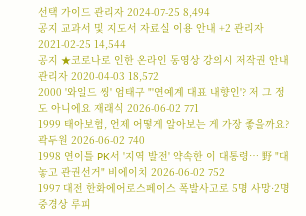선택 가이드 관리자 2024-07-25 8,494
공지 교과서 및 지도서 자료실 이용 안내 +2 관리자 2021-02-25 14,544
공지 ★코로나로 인한 온라인 동영상 강의시 저작권 안내 관리자 2020-04-03 18,572
2000 '와일드 씽' 엄태구 "'연예계 대표 내향인'? 저 그 정도 아니에요 재래식 2026-06-02 771
1999 태아보험, 언제 어떻게 알아보는 게 가장 좋을까요? 곽두원 2026-06-02 740
1998 연이틀 PK서 '지역 발전' 약속한 이 대통령… 野 "대놓고 관권선거" 비에이치 2026-06-02 752
1997 대전 한화에어로스페이스 폭발사고로 5명 사망·2명 중경상 루피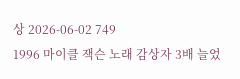상 2026-06-02 749
1996 마이클 잭슨 노래 감상자 3배 늘었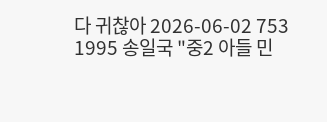다 귀찮아 2026-06-02 753
1995 송일국 "중2 아들 민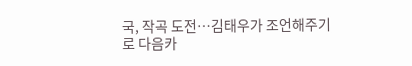국, 작곡 도전…김태우가 조언해주기로 다음카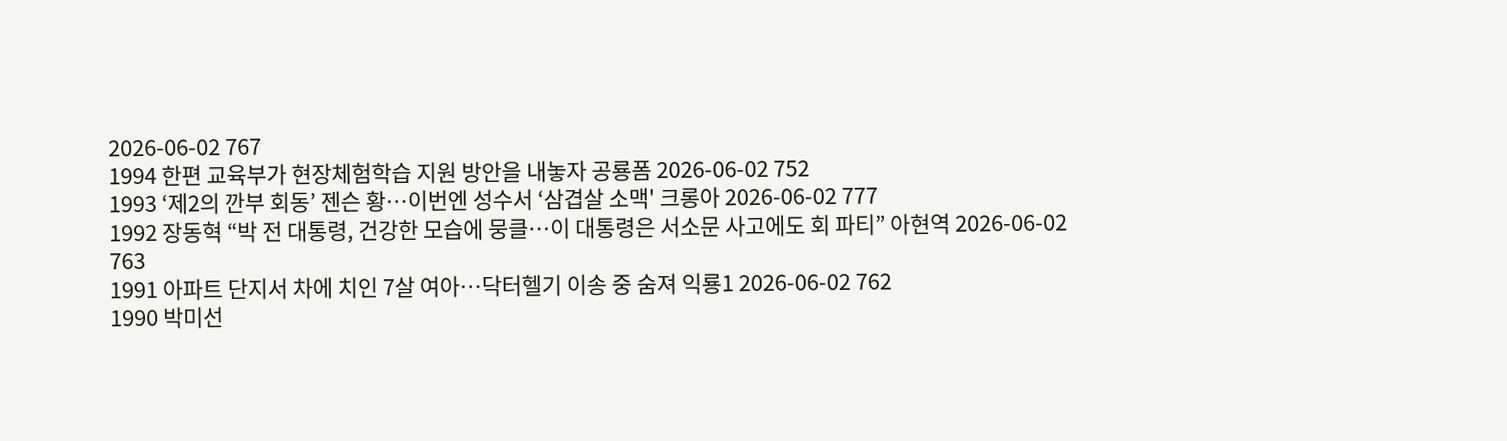2026-06-02 767
1994 한편 교육부가 현장체험학습 지원 방안을 내놓자 공룡폼 2026-06-02 752
1993 ‘제2의 깐부 회동’ 젠슨 황…이번엔 성수서 ‘삼겹살 소맥' 크롱아 2026-06-02 777
1992 장동혁 “박 전 대통령, 건강한 모습에 뭉클…이 대통령은 서소문 사고에도 회 파티” 아현역 2026-06-02 763
1991 아파트 단지서 차에 치인 7살 여아…닥터헬기 이송 중 숨져 익룡1 2026-06-02 762
1990 박미선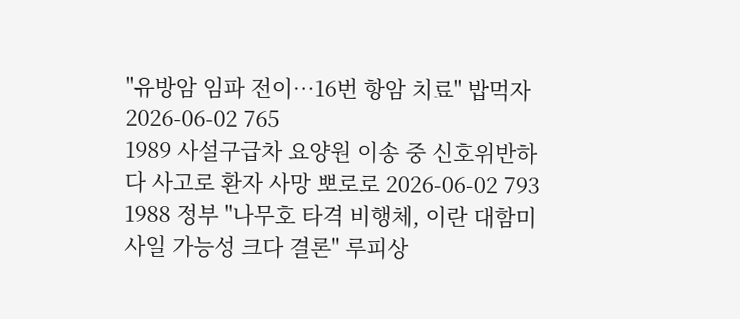"유방암 임파 전이…16번 항암 치료" 밥먹자 2026-06-02 765
1989 사설구급차 요양원 이송 중 신호위반하다 사고로 환자 사망 뽀로로 2026-06-02 793
1988 정부 "나무호 타격 비행체, 이란 대함미사일 가능성 크다 결론" 루피상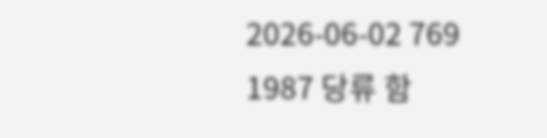2026-06-02 769
1987 당류 함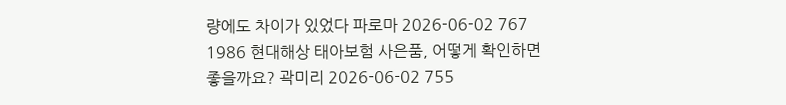량에도 차이가 있었다 파로마 2026-06-02 767
1986 현대해상 태아보험 사은품, 어떻게 확인하면 좋을까요? 곽미리 2026-06-02 755